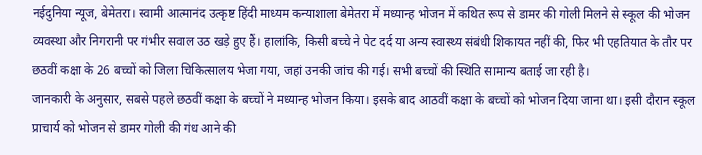नईदुनिया न्यूज, बेमेतरा। स्वामी आत्मानंद उत्कृष्ट हिंदी माध्यम कन्याशाला बेमेतरा में मध्यान्ह भोजन में कथित रूप से डामर की गोली मिलने से स्कूल की भोजन व्यवस्था और निगरानी पर गंभीर सवाल उठ खड़े हुए हैं। हालांकि, किसी बच्चे ने पेट दर्द या अन्य स्वास्थ्य संबंधी शिकायत नहीं की, फिर भी एहतियात के तौर पर छठवीं कक्षा के 26 बच्चों को जिला चिकित्सालय भेजा गया, जहां उनकी जांच की गई। सभी बच्चों की स्थिति सामान्य बताई जा रही है।
जानकारी के अनुसार, सबसे पहले छठवीं कक्षा के बच्चों ने मध्यान्ह भोजन किया। इसके बाद आठवीं कक्षा के बच्चों को भोजन दिया जाना था। इसी दौरान स्कूल प्राचार्य को भोजन से डामर गोली की गंध आने की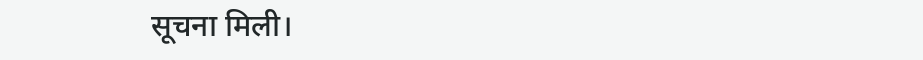सूचना मिली।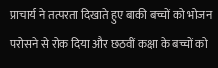प्राचार्य ने तत्परता दिखाते हुए बाकी बच्चों को भोजन परोसने से रोक दिया और छठवीं कक्षा के बच्चों को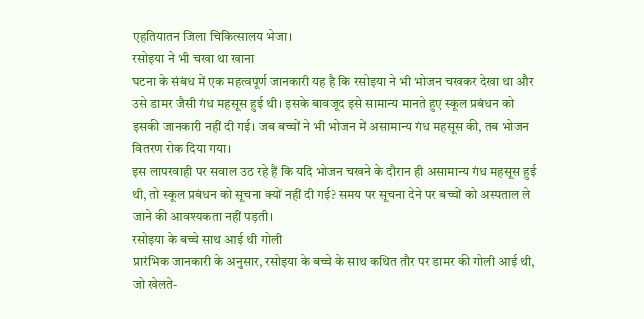एहतियातन जिला चिकित्सालय भेजा।
रसोइया ने भी चखा था खाना
घटना के संबंध में एक महत्वपूर्ण जानकारी यह है कि रसोइया ने भी भोजन चखकर देखा था और उसे डामर जैसी गंध महसूस हुई थी। इसके बावजूद इसे सामान्य मानते हुए स्कूल प्रबंधन को इसकी जानकारी नहीं दी गई। जब बच्चों ने भी भोजन में असामान्य गंध महसूस की, तब भोजन वितरण रोक दिया गया।
इस लापरवाही पर सवाल उठ रहे हैं कि यदि भोजन चखने के दौरान ही असामान्य गंध महसूस हुई थी, तो स्कूल प्रबंधन को सूचना क्यों नहीं दी गई? समय पर सूचना देने पर बच्चों को अस्पताल ले जाने की आवश्यकता नहीं पड़ती।
रसोइया के बच्चे साथ आई थी गोली
प्रारंभिक जानकारी के अनुसार, रसोइया के बच्चे के साथ कथित तौर पर डामर की गोली आई थी, जो खेलते-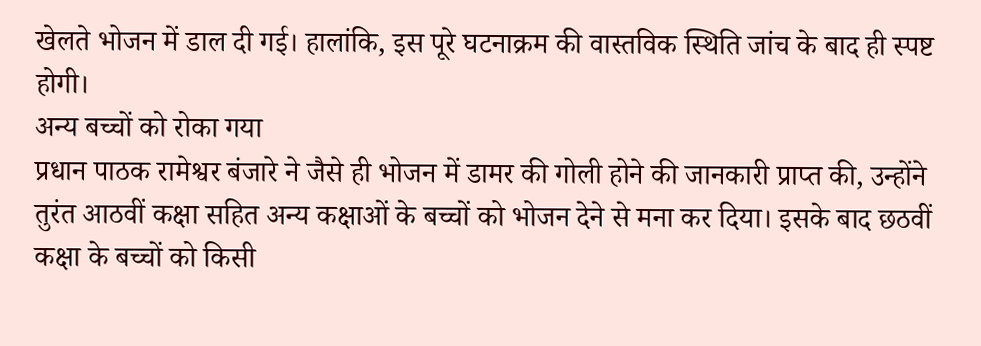खेलते भोजन में डाल दी गई। हालांकि, इस पूरे घटनाक्रम की वास्तविक स्थिति जांच के बाद ही स्पष्ट होगी।
अन्य बच्चों को रोका गया
प्रधान पाठक रामेश्वर बंजारे ने जैसे ही भोजन में डामर की गोली होने की जानकारी प्राप्त की, उन्होंने तुरंत आठवीं कक्षा सहित अन्य कक्षाओं के बच्चों को भोजन देने से मना कर दिया। इसके बाद छठवीं कक्षा के बच्चों को किसी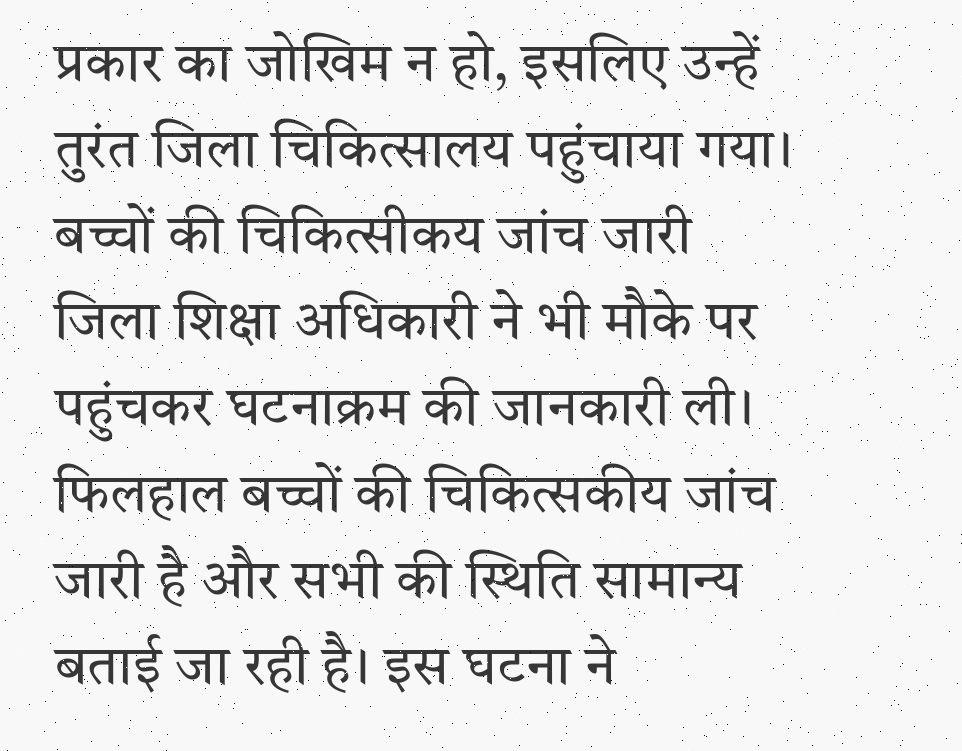प्रकार का जोखिम न हो, इसलिए उन्हें तुरंत जिला चिकित्सालय पहुंचाया गया।
बच्चों की चिकित्सीकय जांच जारी
जिला शिक्षा अधिकारी ने भी मौके पर पहुंचकर घटनाक्रम की जानकारी ली। फिलहाल बच्चों की चिकित्सकीय जांच जारी है और सभी की स्थिति सामान्य बताई जा रही है। इस घटना ने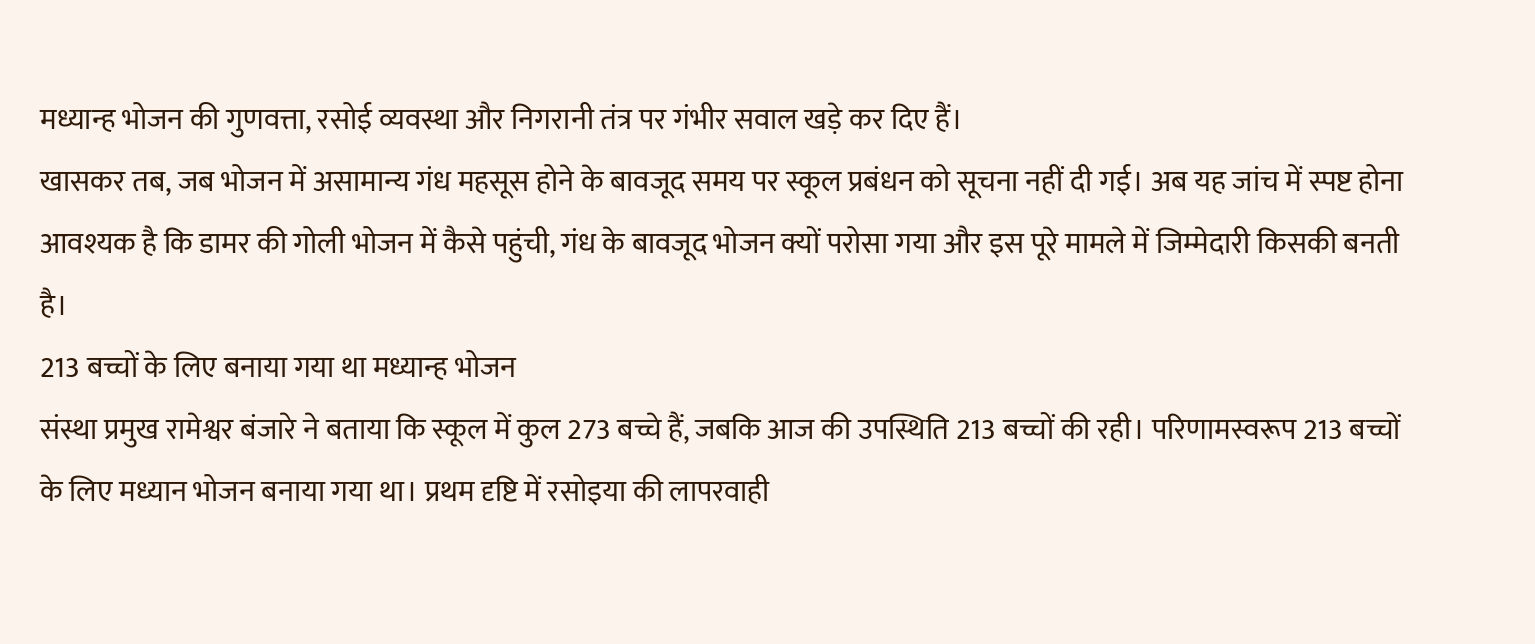मध्यान्ह भोजन की गुणवत्ता, रसोई व्यवस्था और निगरानी तंत्र पर गंभीर सवाल खड़े कर दिए हैं।
खासकर तब, जब भोजन में असामान्य गंध महसूस होने के बावजूद समय पर स्कूल प्रबंधन को सूचना नहीं दी गई। अब यह जांच में स्पष्ट होना आवश्यक है कि डामर की गोली भोजन में कैसे पहुंची, गंध के बावजूद भोजन क्यों परोसा गया और इस पूरे मामले में जिम्मेदारी किसकी बनती है।
213 बच्चों के लिए बनाया गया था मध्यान्ह भोजन
संस्था प्रमुख रामेश्वर बंजारे ने बताया कि स्कूल में कुल 273 बच्चे हैं, जबकि आज की उपस्थिति 213 बच्चों की रही। परिणामस्वरूप 213 बच्चों के लिए मध्यान भोजन बनाया गया था। प्रथम दृष्टि में रसोइया की लापरवाही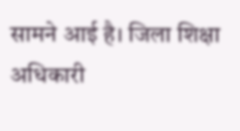सामने आई है। जिला शिक्षा अधिकारी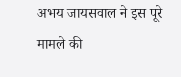अभय जायसवाल ने इस पूरे मामले की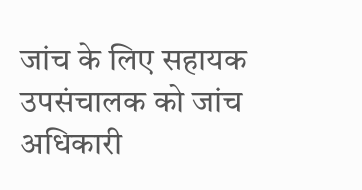जांच के लिए सहायक उपसंचालक को जांच अधिकारी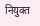नियुक्त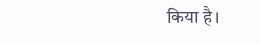किया है।